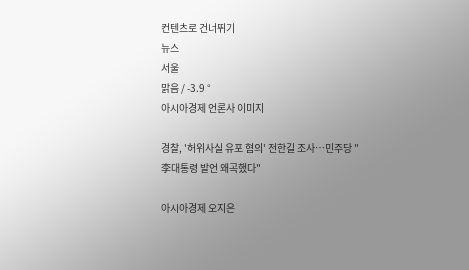컨텐츠로 건너뛰기
뉴스
서울
맑음 / -3.9 °
아시아경제 언론사 이미지

경찰, '허위사실 유포 혐의' 전한길 조사…민주당 "李대통령 발언 왜곡했다"

아시아경제 오지은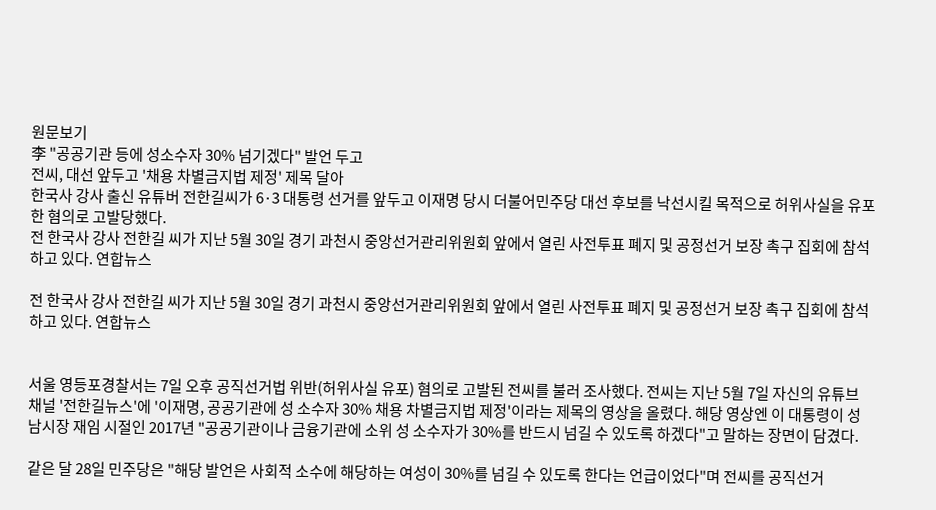원문보기
李 "공공기관 등에 성소수자 30% 넘기겠다" 발언 두고
전씨, 대선 앞두고 '채용 차별금지법 제정' 제목 달아
한국사 강사 출신 유튜버 전한길씨가 6·3 대통령 선거를 앞두고 이재명 당시 더불어민주당 대선 후보를 낙선시킬 목적으로 허위사실을 유포한 혐의로 고발당했다.
전 한국사 강사 전한길 씨가 지난 5월 30일 경기 과천시 중앙선거관리위원회 앞에서 열린 사전투표 폐지 및 공정선거 보장 촉구 집회에 참석하고 있다. 연합뉴스

전 한국사 강사 전한길 씨가 지난 5월 30일 경기 과천시 중앙선거관리위원회 앞에서 열린 사전투표 폐지 및 공정선거 보장 촉구 집회에 참석하고 있다. 연합뉴스


서울 영등포경찰서는 7일 오후 공직선거법 위반(허위사실 유포) 혐의로 고발된 전씨를 불러 조사했다. 전씨는 지난 5월 7일 자신의 유튜브 채널 '전한길뉴스'에 '이재명, 공공기관에 성 소수자 30% 채용 차별금지법 제정'이라는 제목의 영상을 올렸다. 해당 영상엔 이 대통령이 성남시장 재임 시절인 2017년 "공공기관이나 금융기관에 소위 성 소수자가 30%를 반드시 넘길 수 있도록 하겠다"고 말하는 장면이 담겼다.

같은 달 28일 민주당은 "해당 발언은 사회적 소수에 해당하는 여성이 30%를 넘길 수 있도록 한다는 언급이었다"며 전씨를 공직선거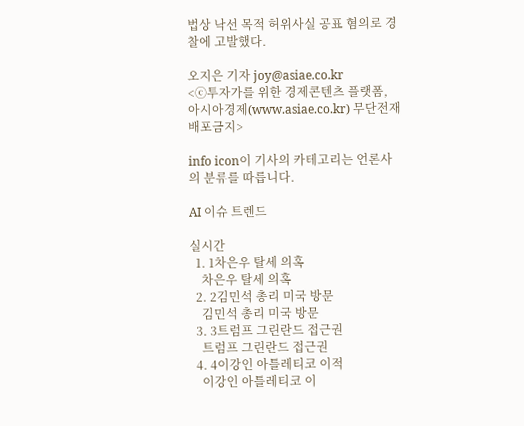법상 낙선 목적 허위사실 공표 혐의로 경찰에 고발했다.

오지은 기자 joy@asiae.co.kr
<ⓒ투자가를 위한 경제콘텐츠 플랫폼, 아시아경제(www.asiae.co.kr) 무단전재 배포금지>

info icon이 기사의 카테고리는 언론사의 분류를 따릅니다.

AI 이슈 트렌드

실시간
  1. 1차은우 탈세 의혹
    차은우 탈세 의혹
  2. 2김민석 총리 미국 방문
    김민석 총리 미국 방문
  3. 3트럼프 그린란드 접근권
    트럼프 그린란드 접근권
  4. 4이강인 아틀레티코 이적
    이강인 아틀레티코 이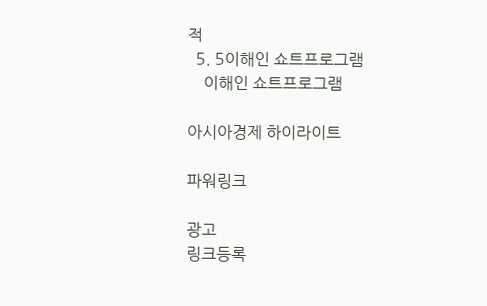적
  5. 5이해인 쇼트프로그램
    이해인 쇼트프로그램

아시아경제 하이라이트

파워링크

광고
링크등록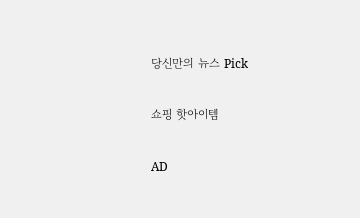당신만의 뉴스 Pick

쇼핑 핫아이템

AD